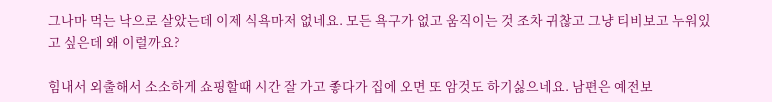그나마 먹는 낙으로 살았는데 이제 식욕마저 없네요. 모든 욕구가 없고 움직이는 것 조차 귀찮고 그냥 티비보고 누워있고 싶은데 왜 이럴까요?

힘내서 외출해서 소소하게 쇼핑할때 시간 잘 가고 좋다가 집에 오면 또 암것도 하기싫으네요. 남편은 예전보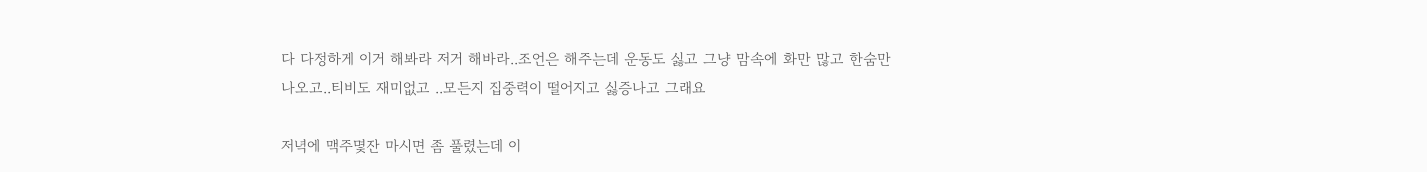다 다정하게 이거 해봐라 저거 해바라..조언은 해주는데 운동도 싫고 그냥 맘속에 화만 많고 한숨만 나오고..티비도 재미없고 ..모든지 집중력이 떨어지고 싫증나고 그래요

저녁에 맥주몇잔 마시면 좀 풀렸는데 이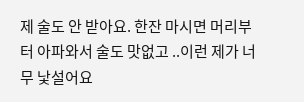제 술도 안 받아요. 한잔 마시면 머리부터 아파와서 술도 맛없고 ..이런 제가 너무 낯설어요